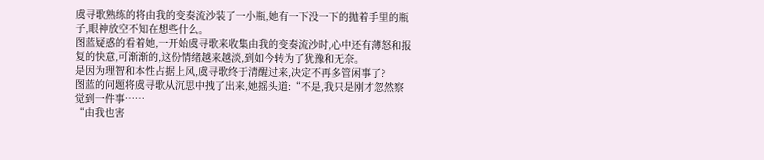虞寻歌熟练的将由我的变奏流沙装了一小瓶,她有一下没一下的抛着手里的瓶子,眼神放空不知在想些什么。
图蓝疑惑的看着她,一开始虞寻歌来收集由我的变奏流沙时,心中还有薄怒和报复的快意,可渐渐的,这份情绪越来越淡,到如今转为了犹豫和无奈。
是因为理智和本性占据上风,虞寻歌终于清醒过来,决定不再多管闲事了?
图蓝的问题将虞寻歌从沉思中拽了出来,她摇头道:“不是,我只是刚才忽然察觉到一件事……
“由我也害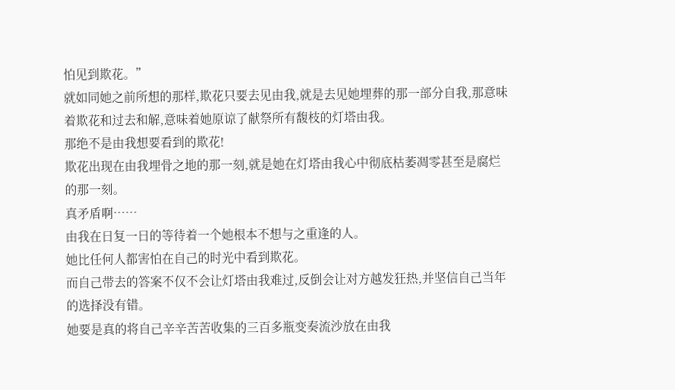怕见到欺花。”
就如同她之前所想的那样,欺花只要去见由我,就是去见她埋葬的那一部分自我,那意味着欺花和过去和解,意味着她原谅了献祭所有馥枝的灯塔由我。
那绝不是由我想要看到的欺花!
欺花出现在由我埋骨之地的那一刻,就是她在灯塔由我心中彻底枯萎凋零甚至是腐烂的那一刻。
真矛盾啊……
由我在日复一日的等待着一个她根本不想与之重逢的人。
她比任何人都害怕在自己的时光中看到欺花。
而自己带去的答案不仅不会让灯塔由我难过,反倒会让对方越发狂热,并坚信自己当年的选择没有错。
她要是真的将自己辛辛苦苦收集的三百多瓶变奏流沙放在由我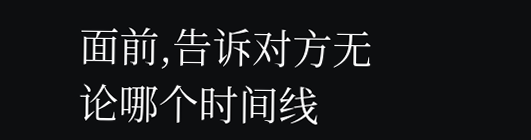面前,告诉对方无论哪个时间线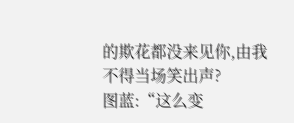的欺花都没来见你,由我不得当场笑出声?
图蓝:“这么变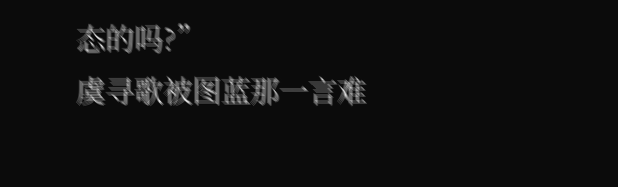态的吗?”
虞寻歌被图蓝那一言难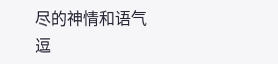尽的神情和语气逗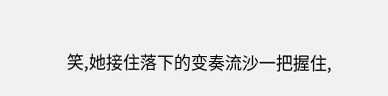笑,她接住落下的变奏流沙一把握住,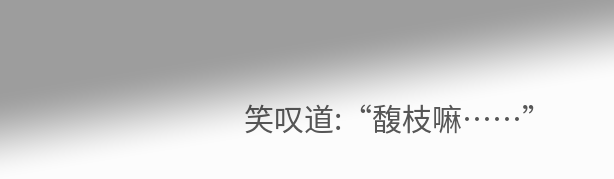笑叹道:“馥枝嘛……”